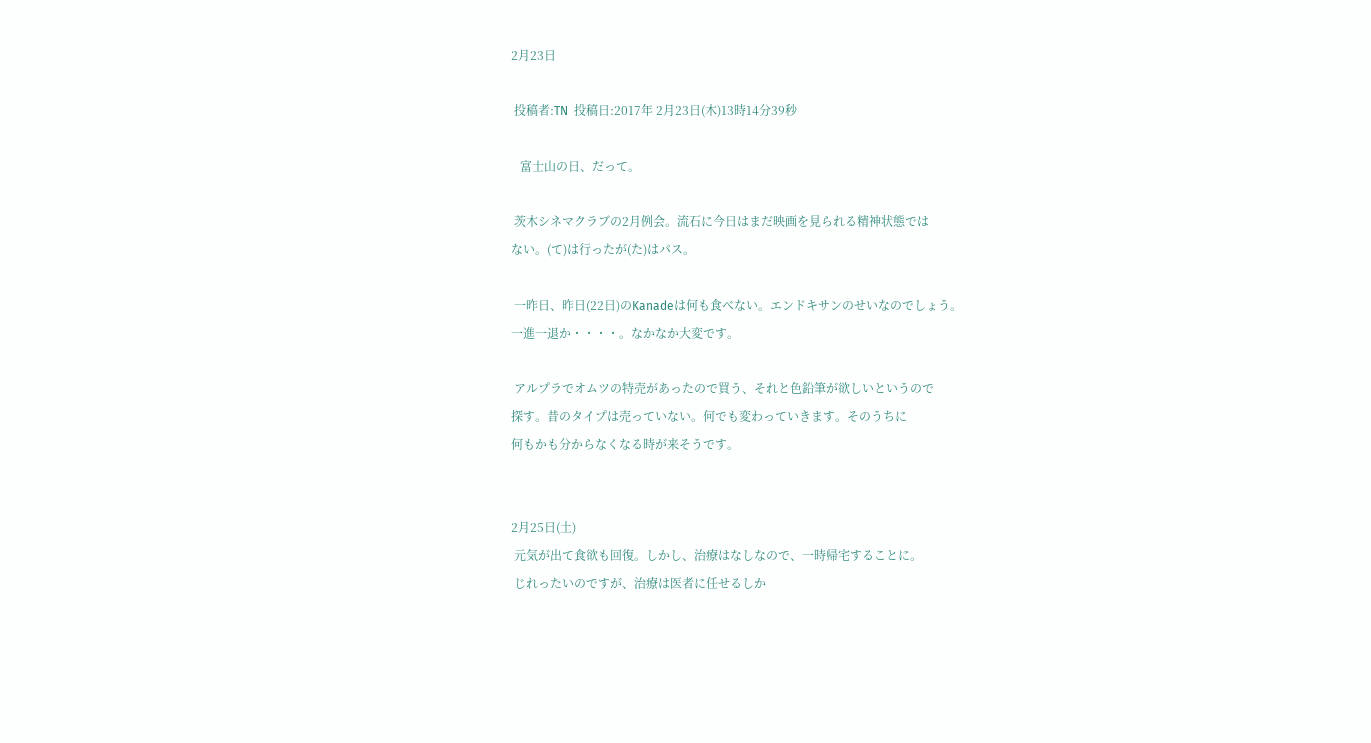2月23日

 投稿者:TN  投稿日:2017年 2月23日(木)13時14分39秒

   富士山の日、だって。

 茨木シネマクラブの2月例会。流石に今日はまだ映画を見られる精神状態では
ない。(て)は行ったが(た)はパス。

 一昨日、昨日(22日)のKanadeは何も食べない。エンドキサンのせいなのでしょう。
一進一退か・・・・。なかなか大変です。

 アルプラでオムツの特売があったので買う、それと色鉛筆が欲しいというので
探す。昔のタイプは売っていない。何でも変わっていきます。そのうちに
何もかも分からなくなる時が来そうです。


2月25日(土)
 元気が出て食欲も回復。しかし、治療はなしなので、一時帰宅することに。
 じれったいのですが、治療は医者に任せるしか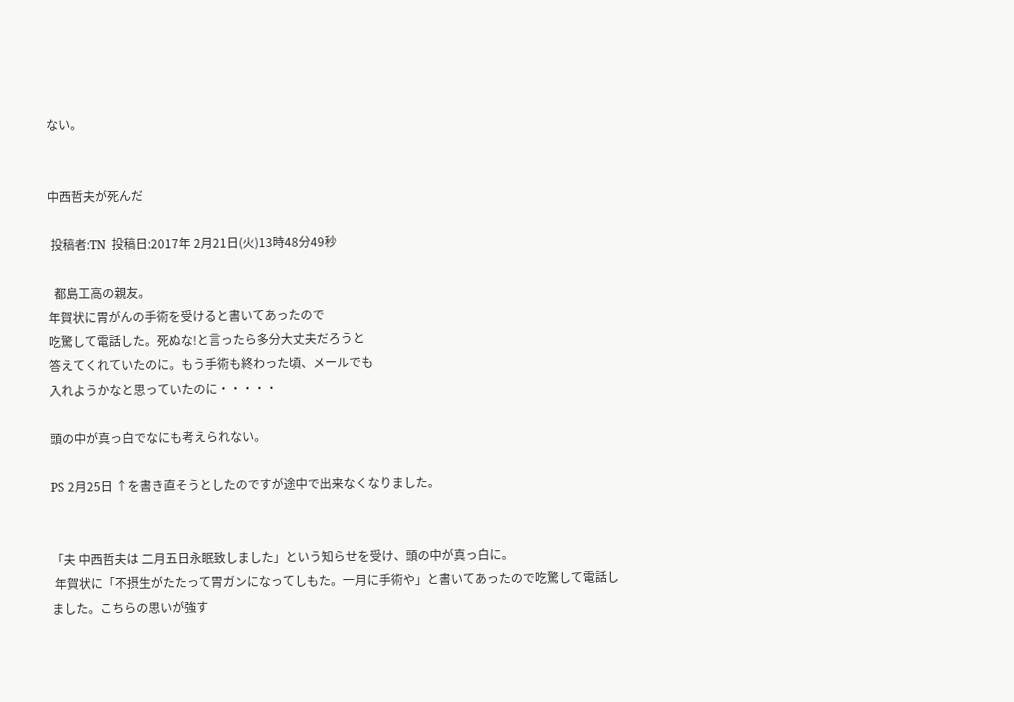ない。


中西哲夫が死んだ

 投稿者:TN  投稿日:2017年 2月21日(火)13時48分49秒

  都島工高の親友。
年賀状に胃がんの手術を受けると書いてあったので
吃驚して電話した。死ぬな!と言ったら多分大丈夫だろうと
答えてくれていたのに。もう手術も終わった頃、メールでも
入れようかなと思っていたのに・・・・・

頭の中が真っ白でなにも考えられない。

PS 2月25日 ↑を書き直そうとしたのですが途中で出来なくなりました。


「夫 中西哲夫は 二月五日永眠致しました」という知らせを受け、頭の中が真っ白に。
 年賀状に「不摂生がたたって胃ガンになってしもた。一月に手術や」と書いてあったので吃驚して電話しました。こちらの思いが強す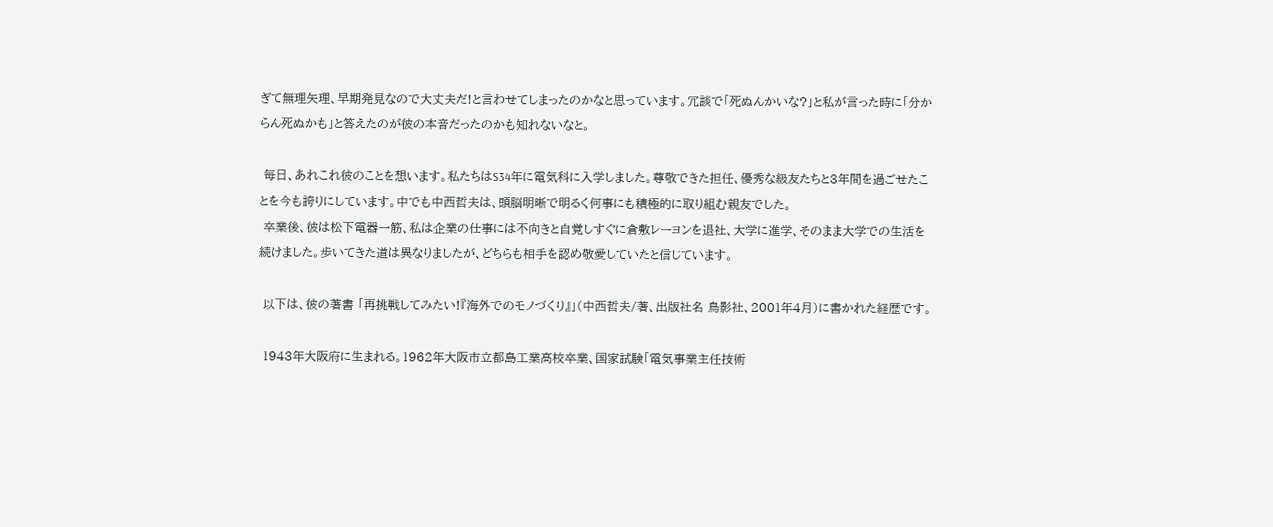ぎて無理矢理、早期発見なので大丈夫だ!と言わせてしまったのかなと思っています。冗談で「死ぬんかいな?」と私が言った時に「分からん死ぬかも」と答えたのが彼の本音だったのかも知れないなと。

 毎日、あれこれ彼のことを想います。私たちはS34年に電気科に入学しました。尊敬できた担任、優秀な級友たちと3年間を過ごせたことを今も誇りにしています。中でも中西哲夫は、頭脳明晰で明るく何事にも積極的に取り組む親友でした。
 卒業後、彼は松下電器一筋、私は企業の仕事には不向きと自覚しすぐに倉敷レーヨンを退社、大学に進学、そのまま大学での生活を続けました。歩いてきた道は異なりましたが、どちらも相手を認め敬愛していたと信じています。

 以下は、彼の著書 「再挑戦してみたい!『海外でのモノづくり』」(中西哲夫/著、出版社名 鳥影社、2001年4月)に書かれた経歴です。

 1943年大阪府に生まれる。1962年大阪市立都島工業高校卒業、国家試験「電気事業主任技術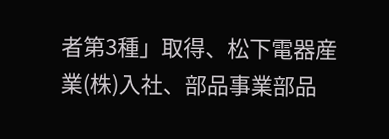者第3種」取得、松下電器産業(株)入社、部品事業部品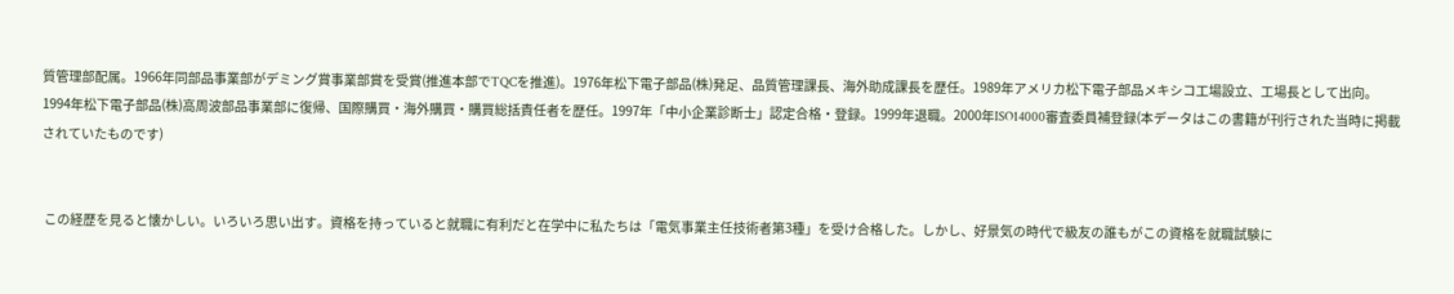質管理部配属。1966年同部品事業部がデミング賞事業部賞を受賞(推進本部でTQCを推進)。1976年松下電子部品(株)発足、品質管理課長、海外助成課長を歴任。1989年アメリカ松下電子部品メキシコ工場設立、工場長として出向。1994年松下電子部品(株)高周波部品事業部に復帰、国際購買・海外購買・購買総括責任者を歴任。1997年「中小企業診断士」認定合格・登録。1999年退職。2000年ISO14000審査委員補登録(本データはこの書籍が刊行された当時に掲載されていたものです)


 この経歴を見ると懐かしい。いろいろ思い出す。資格を持っていると就職に有利だと在学中に私たちは「電気事業主任技術者第3種」を受け合格した。しかし、好景気の時代で級友の誰もがこの資格を就職試験に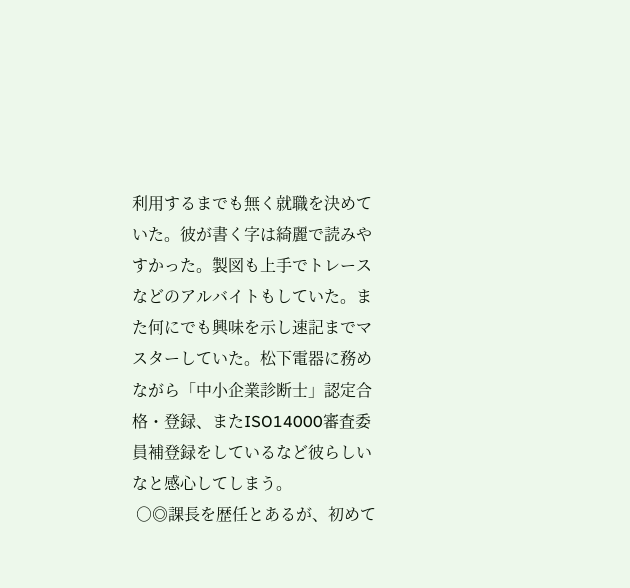利用するまでも無く就職を決めていた。彼が書く字は綺麗で読みやすかった。製図も上手でトレースなどのアルバイトもしていた。また何にでも興味を示し速記までマスターしていた。松下電器に務めながら「中小企業診断士」認定合格・登録、またISO14000審査委員補登録をしているなど彼らしいなと感心してしまう。
 ○◎課長を歴任とあるが、初めて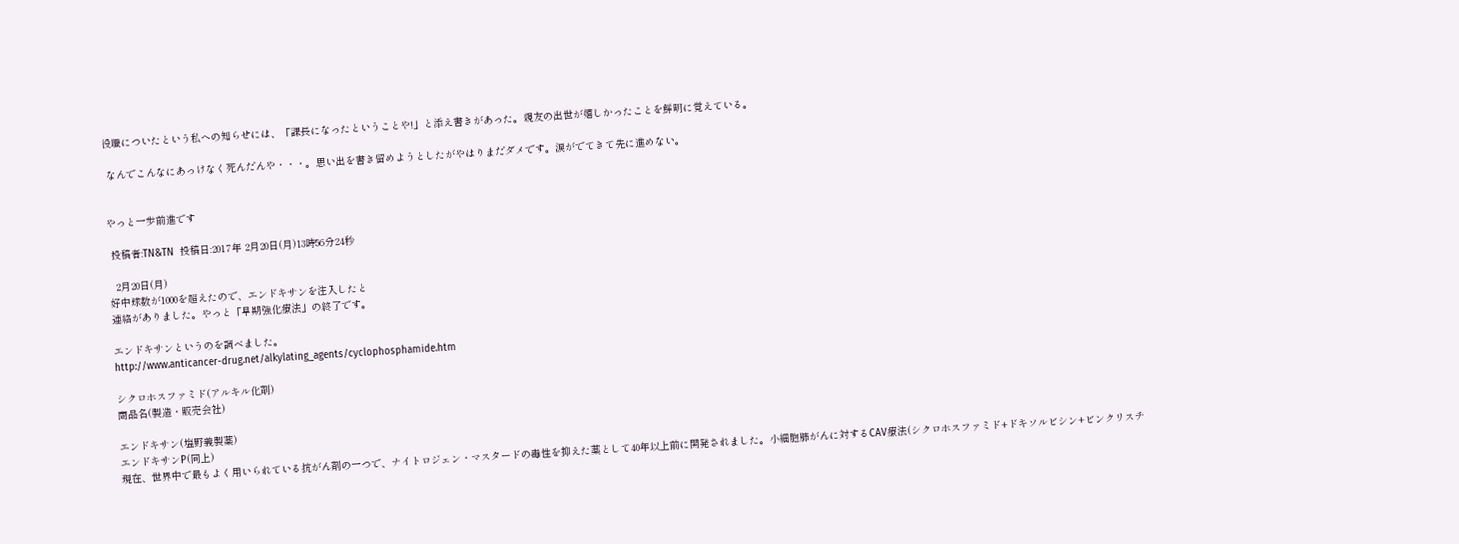役職についたという私への知らせには、「課長になったということや!」と添え書きがあった。親友の出世が嬉しかったことを鮮明に覚えている。

 なんでこんなにあっけなく死んだんや・・・。思い出を書き留めようとしたがやはりまだダメです。涙がでてきて先に進めない。


やっと一歩前進です

 投稿者:TN&TN  投稿日:2017年 2月20日(月)13時56分24秒

  2月20日(月)
好中球数が1000を超えたので、エンドキサンを注入したと
連絡がありました。やっと「早期強化療法」の終了です。

エンドキサンというのを調べました。
http://www.anticancer-drug.net/alkylating_agents/cyclophosphamide.htm

シクロホスファミド(アルキル化剤)
商品名(製造・販売会社)

エンドキサン(塩野義製薬)
エンドキサンP(同上)
現在、世界中で最もよく用いられている抗がん剤の一つで、ナイトロジェン・マスタードの毒性を抑えた薬として40年以上前に開発されました。小細胞肺がんに対するCAV療法(シクロホスファミド+ドキソルビシン+ビンクリスチ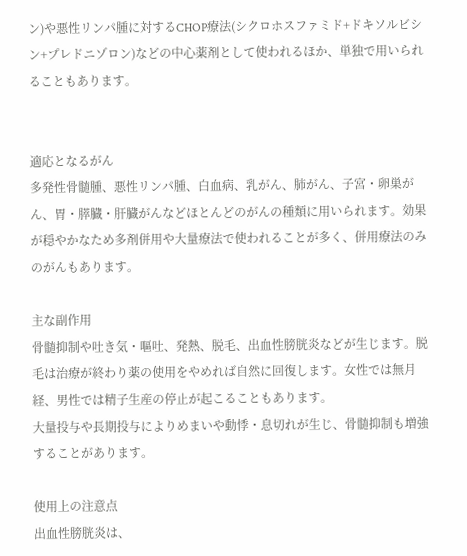ン)や悪性リンパ腫に対するCHOP療法(シクロホスファミド+ドキソルビシン+プレドニゾロン)などの中心薬剤として使われるほか、単独で用いられることもあります。


適応となるがん
多発性骨髄腫、悪性リンパ腫、白血病、乳がん、肺がん、子宮・卵巣がん、胃・膵臓・肝臓がんなどほとんどのがんの種類に用いられます。効果が穏やかなため多剤併用や大量療法で使われることが多く、併用療法のみのがんもあります。

主な副作用
骨髄抑制や吐き気・嘔吐、発熱、脱毛、出血性膀胱炎などが生じます。脱毛は治療が終わり薬の使用をやめれば自然に回復します。女性では無月経、男性では精子生産の停止が起こることもあります。
大量投与や長期投与によりめまいや動悸・息切れが生じ、骨髄抑制も増強することがあります。

使用上の注意点
出血性膀胱炎は、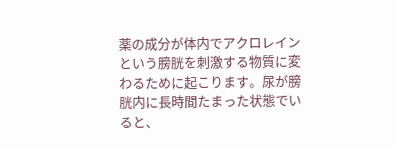薬の成分が体内でアクロレインという膀胱を刺激する物質に変わるために起こります。尿が膀胱内に長時間たまった状態でいると、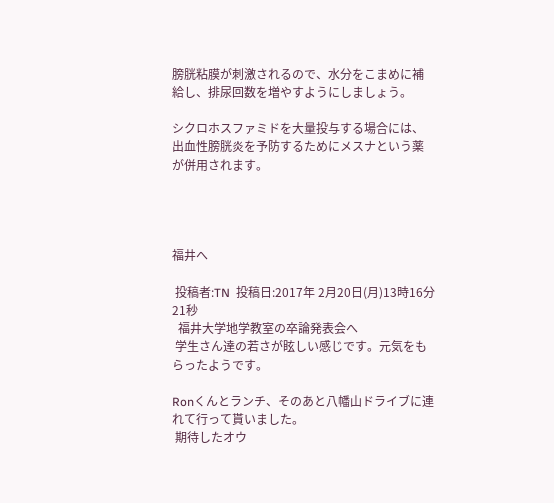膀胱粘膜が刺激されるので、水分をこまめに補給し、排尿回数を増やすようにしましょう。

シクロホスファミドを大量投与する場合には、出血性膀胱炎を予防するためにメスナという薬が併用されます。




福井へ

 投稿者:TN  投稿日:2017年 2月20日(月)13時16分21秒
  福井大学地学教室の卒論発表会へ
 学生さん達の若さが眩しい感じです。元気をもらったようです。

Ronくんとランチ、そのあと八幡山ドライブに連れて行って貰いました。
 期待したオウ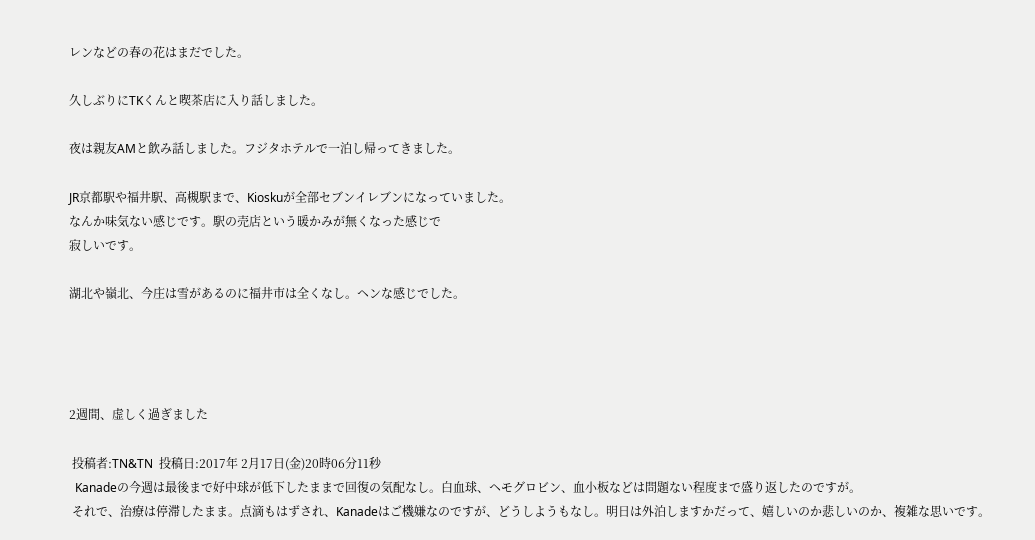レンなどの春の花はまだでした。

久しぶりにTKくんと喫茶店に入り話しました。

夜は親友AMと飲み話しました。フジタホテルで一泊し帰ってきました。

JR京都駅や福井駅、高槻駅まで、Kioskuが全部セブンイレブンになっていました。
なんか味気ない感じです。駅の売店という暖かみが無くなった感じで
寂しいです。

湖北や嶺北、今庄は雪があるのに福井市は全くなし。ヘンな感じでした。




2週間、虚しく過ぎました

 投稿者:TN&TN  投稿日:2017年 2月17日(金)20時06分11秒
  Kanadeの今週は最後まで好中球が低下したままで回復の気配なし。白血球、ヘモグロビン、血小板などは問題ない程度まで盛り返したのですが。
 それで、治療は停滞したまま。点滴もはずされ、Kanadeはご機嫌なのですが、どうしようもなし。明日は外泊しますかだって、嬉しいのか悲しいのか、複雑な思いです。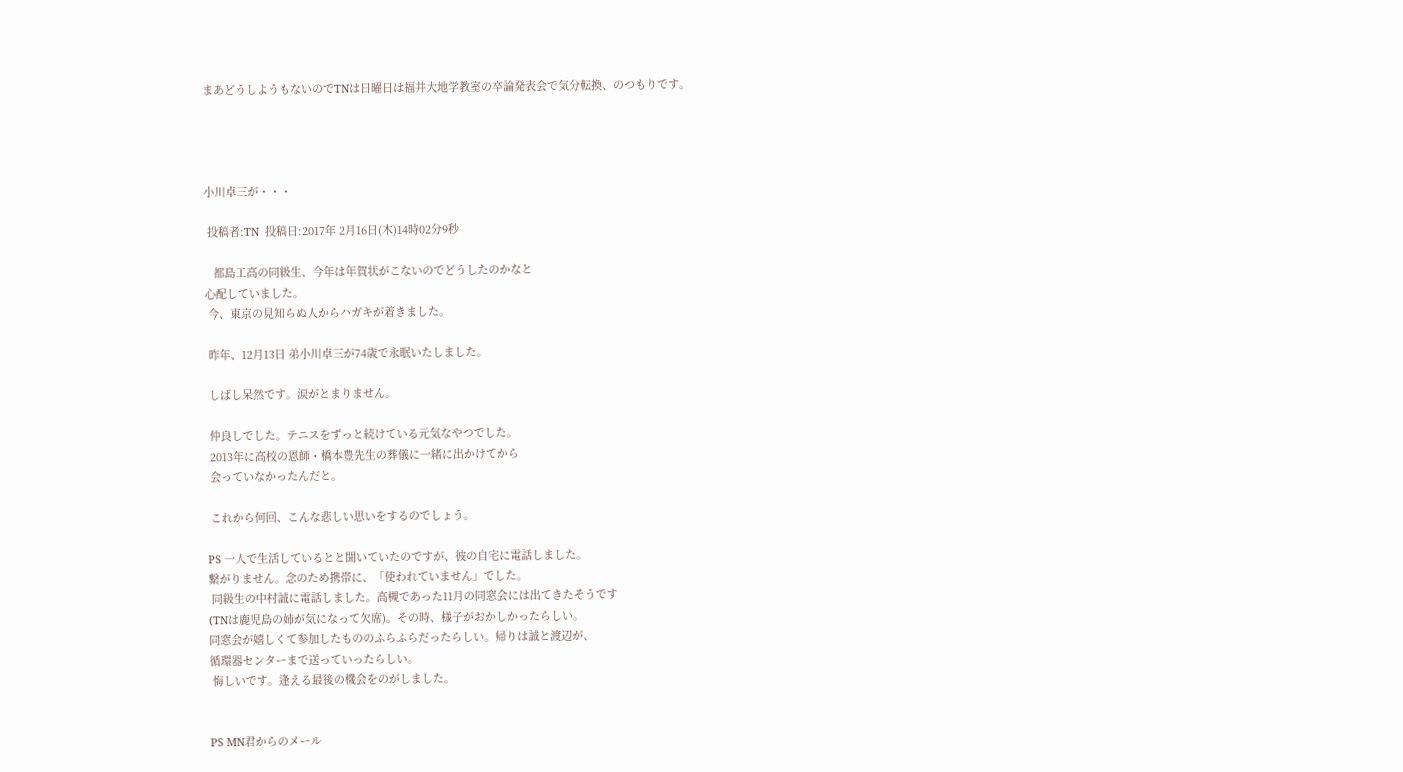まあどうしようもないのでTNは日曜日は福井大地学教室の卒論発表会で気分転換、のつもりです。




小川卓三が・・・

 投稿者:TN  投稿日:2017年 2月16日(木)14時02分9秒

   都島工高の同級生、今年は年賀状がこないのでどうしたのかなと
心配していました。
 今、東京の見知らぬ人からハガキが着きました。

 昨年、12月13日 弟小川卓三が74歳で永眠いたしました。

 しばし呆然です。涙がとまりません。

 仲良しでした。テニスをずっと続けている元気なやつでした。
 2013年に高校の恩師・橋本豊先生の葬儀に一緒に出かけてから
 会っていなかったんだと。

 これから何回、こんな悲しい思いをするのでしょう。

PS 一人で生活しているとと聞いていたのですが、彼の自宅に電話しました。
繋がりません。念のため携帯に、「使われていません」でした。
 同級生の中村誠に電話しました。高槻であった11月の同窓会には出てきたそうです
(TNは鹿児島の姉が気になって欠席)。その時、様子がおかしかったらしい。
同窓会が嬉しくて参加したもののふらふらだったらしい。帰りは誠と渡辺が、
循環器センターまで送っていったらしい。
 悔しいです。逢える最後の機会をのがしました。


PS MN君からのメール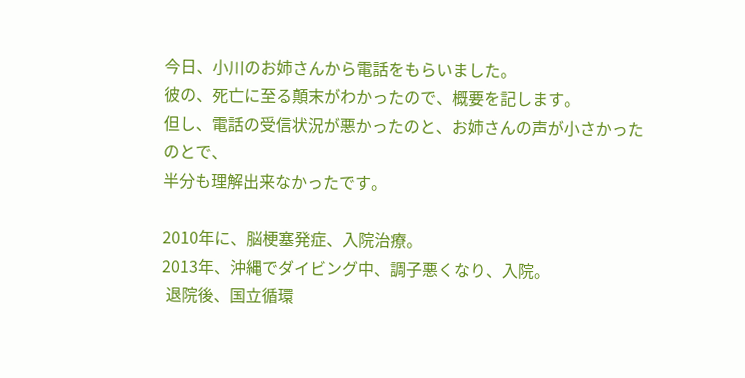今日、小川のお姉さんから電話をもらいました。
彼の、死亡に至る顛末がわかったので、概要を記します。
但し、電話の受信状況が悪かったのと、お姉さんの声が小さかったのとで、
半分も理解出来なかったです。

2010年に、脳梗塞発症、入院治療。
2013年、沖縄でダイビング中、調子悪くなり、入院。
 退院後、国立循環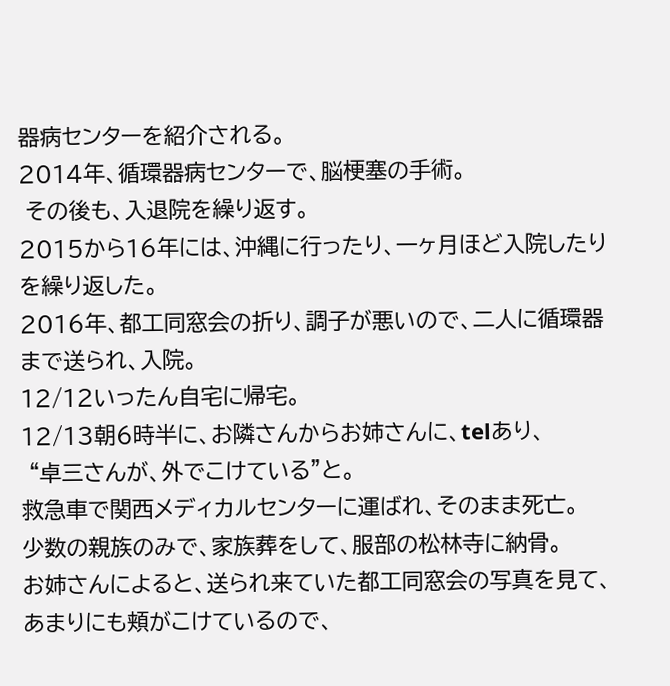器病センターを紹介される。
2014年、循環器病センターで、脳梗塞の手術。
 その後も、入退院を繰り返す。
2015から16年には、沖縄に行ったり、一ヶ月ほど入院したりを繰り返した。
2016年、都工同窓会の折り、調子が悪いので、二人に循環器まで送られ、入院。
12/12いったん自宅に帰宅。
12/13朝6時半に、お隣さんからお姉さんに、telあり、
 “卓三さんが、外でこけている”と。
救急車で関西メディカルセンターに運ばれ、そのまま死亡。
少数の親族のみで、家族葬をして、服部の松林寺に納骨。
お姉さんによると、送られ来ていた都工同窓会の写真を見て、
あまりにも頬がこけているので、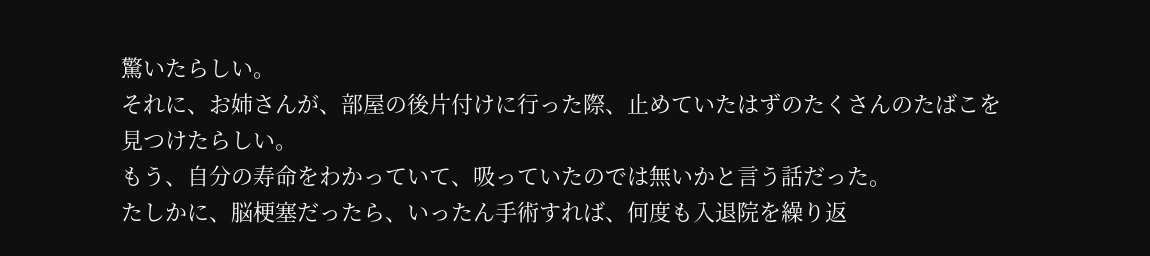驚いたらしい。
それに、お姉さんが、部屋の後片付けに行った際、止めていたはずのたくさんのたばこを
見つけたらしい。
もう、自分の寿命をわかっていて、吸っていたのでは無いかと言う話だった。
たしかに、脳梗塞だったら、いったん手術すれば、何度も入退院を繰り返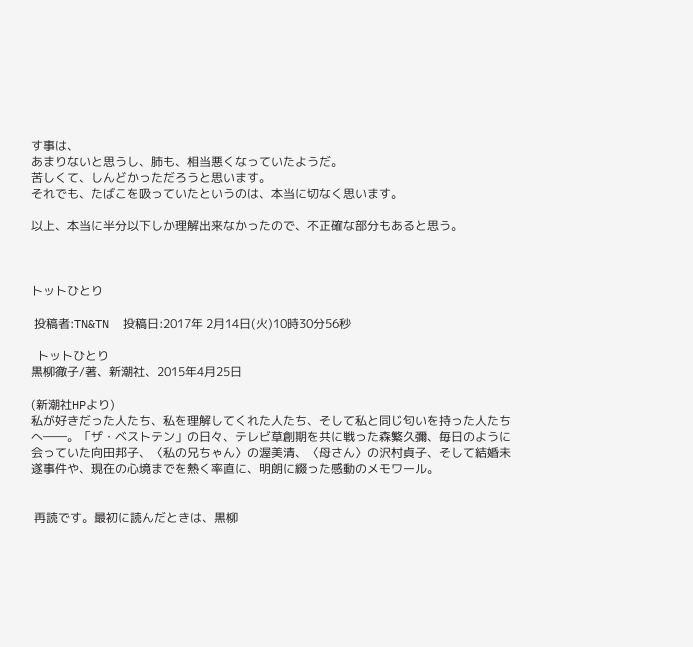す事は、
あまりないと思うし、肺も、相当悪くなっていたようだ。
苦しくて、しんどかっただろうと思います。
それでも、たばこを吸っていたというのは、本当に切なく思います。

以上、本当に半分以下しか理解出来なかったので、不正確な部分もあると思う。



トットひとり

 投稿者:TN&TN  投稿日:2017年 2月14日(火)10時30分56秒

  トットひとり
黒柳徹子/著、新潮社、2015年4月25日

(新潮社HPより)
私が好きだった人たち、私を理解してくれた人たち、そして私と同じ匂いを持った人たちへ――。「ザ・ベストテン」の日々、テレビ草創期を共に戦った森繁久彌、毎日のように会っていた向田邦子、〈私の兄ちゃん〉の渥美清、〈母さん〉の沢村貞子、そして結婚未遂事件や、現在の心境までを熱く率直に、明朗に綴った感動のメモワール。


 再読です。最初に読んだときは、黒柳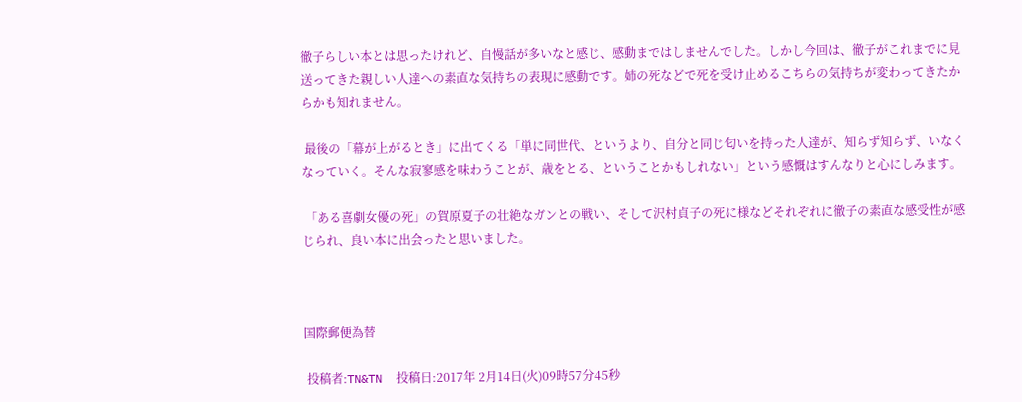徹子らしい本とは思ったけれど、自慢話が多いなと感じ、感動まではしませんでした。しかし今回は、徹子がこれまでに見送ってきた親しい人達への素直な気持ちの表現に感動です。姉の死などで死を受け止めるこちらの気持ちが変わってきたからかも知れません。

 最後の「幕が上がるとき」に出てくる「単に同世代、というより、自分と同じ匂いを持った人達が、知らず知らず、いなくなっていく。そんな寂寥感を味わうことが、歳をとる、ということかもしれない」という感慨はすんなりと心にしみます。

 「ある喜劇女優の死」の賀原夏子の壮絶なガンとの戦い、そして沢村貞子の死に様などそれぞれに徹子の素直な感受性が感じられ、良い本に出会ったと思いました。



国際郵便為替

 投稿者:TN&TN  投稿日:2017年 2月14日(火)09時57分45秒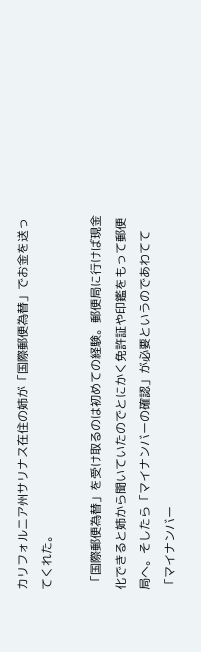カリフォルニア州サリナス在住の姉が「国際郵便為替」でお金を送ってくれた。

 「国際郵便為替」を受け取るのは初めての経験。郵便局に行けば現金化できると姉から聞いていたのでとにかく免許証や印鑑をもって郵便局へ。そしたら「マイナンバーの確認」が必要というのであわてて「マイナンバー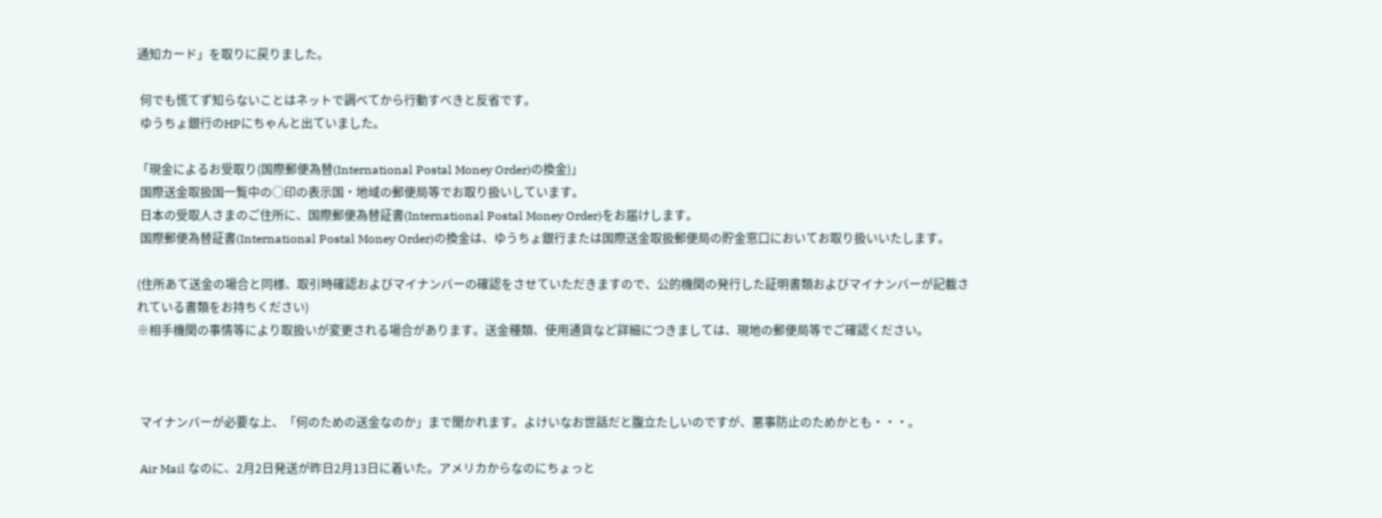通知カード」を取りに戻りました。

 何でも慌てず知らないことはネットで調べてから行動すべきと反省です。
 ゆうちょ銀行のHPにちゃんと出ていました。

「現金によるお受取り(国際郵便為替(International Postal Money Order)の換金)」
 国際送金取扱国一覧中の○印の表示国・地域の郵便局等でお取り扱いしています。
 日本の受取人さまのご住所に、国際郵便為替証書(International Postal Money Order)をお届けします。
 国際郵便為替証書(International Postal Money Order)の換金は、ゆうちょ銀行または国際送金取扱郵便局の貯金窓口においてお取り扱いいたします。

(住所あて送金の場合と同様、取引時確認およびマイナンバーの確認をさせていただきますので、公的機関の発行した証明書類およびマイナンバーが記載されている書類をお持ちください)
※相手機関の事情等により取扱いが変更される場合があります。送金種類、使用通貨など詳細につきましては、現地の郵便局等でご確認ください。



 マイナンバーが必要な上、「何のための送金なのか」まで聞かれます。よけいなお世話だと腹立たしいのですが、悪事防止のためかとも・・・。

 Air Mail なのに、2月2日発送が昨日2月13日に着いた。アメリカからなのにちょっと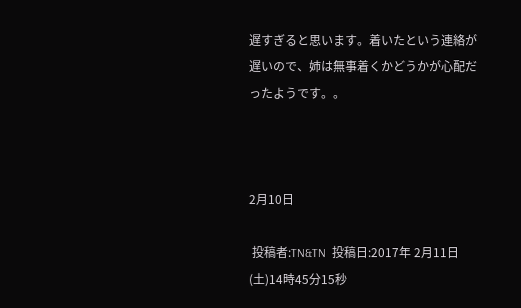遅すぎると思います。着いたという連絡が遅いので、姉は無事着くかどうかが心配だったようです。。



2月10日

 投稿者:TN&TN  投稿日:2017年 2月11日(土)14時45分15秒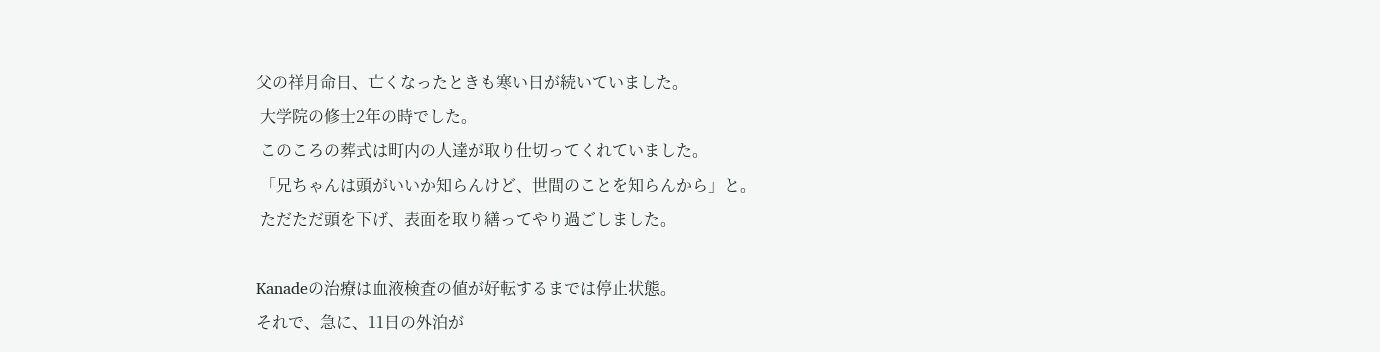父の祥月命日、亡くなったときも寒い日が続いていました。
 大学院の修士2年の時でした。
 このころの葬式は町内の人達が取り仕切ってくれていました。
 「兄ちゃんは頭がいいか知らんけど、世間のことを知らんから」と。
 ただただ頭を下げ、表面を取り繕ってやり過ごしました。

Kanadeの治療は血液検査の値が好転するまでは停止状態。
それで、急に、11日の外泊が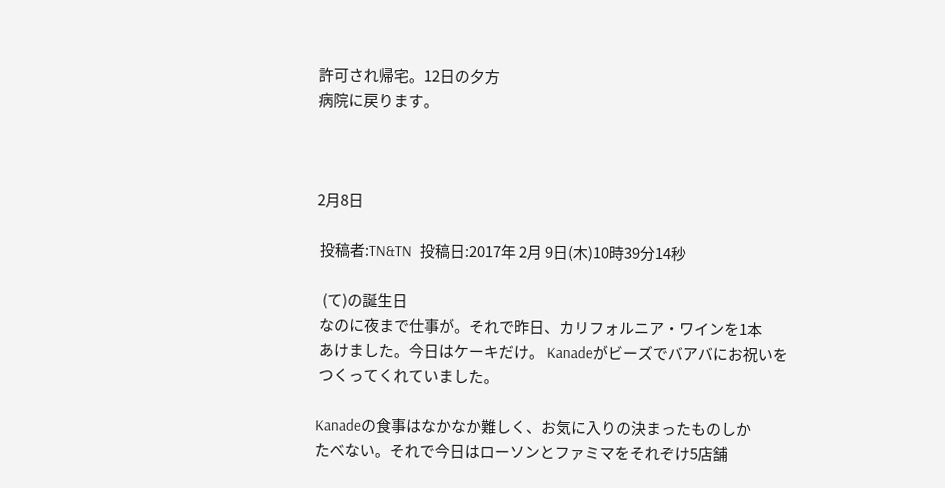許可され帰宅。12日の夕方
病院に戻ります。



2月8日

 投稿者:TN&TN  投稿日:2017年 2月 9日(木)10時39分14秒

  (て)の誕生日
 なのに夜まで仕事が。それで昨日、カリフォルニア・ワインを1本
 あけました。今日はケーキだけ。 Kanadeがビーズでバアバにお祝いを
 つくってくれていました。

Kanadeの食事はなかなか難しく、お気に入りの決まったものしか
たべない。それで今日はローソンとファミマをそれぞけ5店舗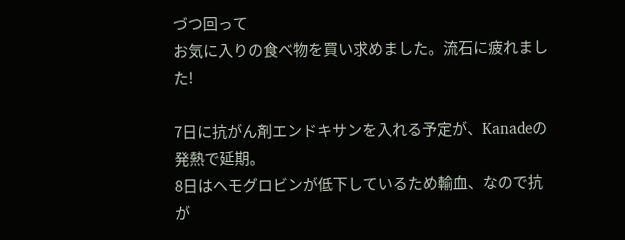づつ回って
お気に入りの食べ物を買い求めました。流石に疲れました!

7日に抗がん剤エンドキサンを入れる予定が、Kanadeの発熱で延期。
8日はヘモグロビンが低下しているため輸血、なので抗が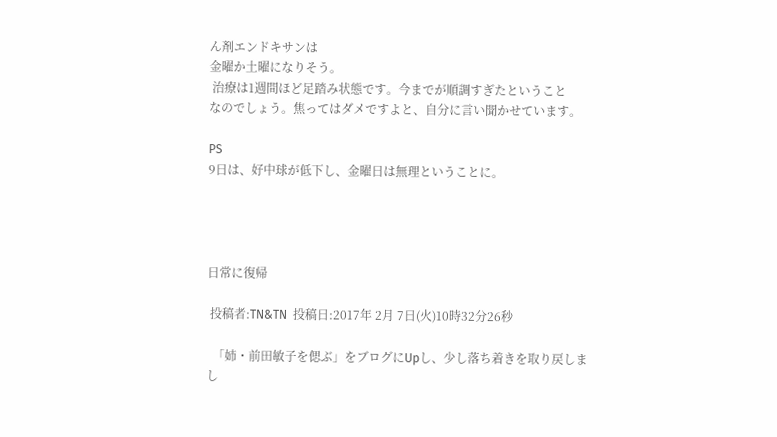ん剤エンドキサンは
金曜か土曜になりそう。
 治療は1週間ほど足踏み状態です。今までが順調すぎたということ
なのでしょう。焦ってはダメですよと、自分に言い聞かせています。

PS
9日は、好中球が低下し、金曜日は無理ということに。




日常に復帰

 投稿者:TN&TN  投稿日:2017年 2月 7日(火)10時32分26秒

  「姉・前田敏子を偲ぶ」をブログにUpし、少し落ち着きを取り戻しまし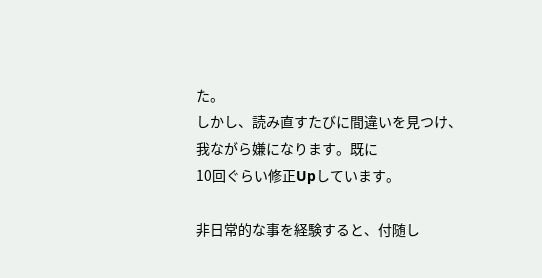た。
しかし、読み直すたびに間違いを見つけ、我ながら嫌になります。既に
10回ぐらい修正Upしています。

非日常的な事を経験すると、付随し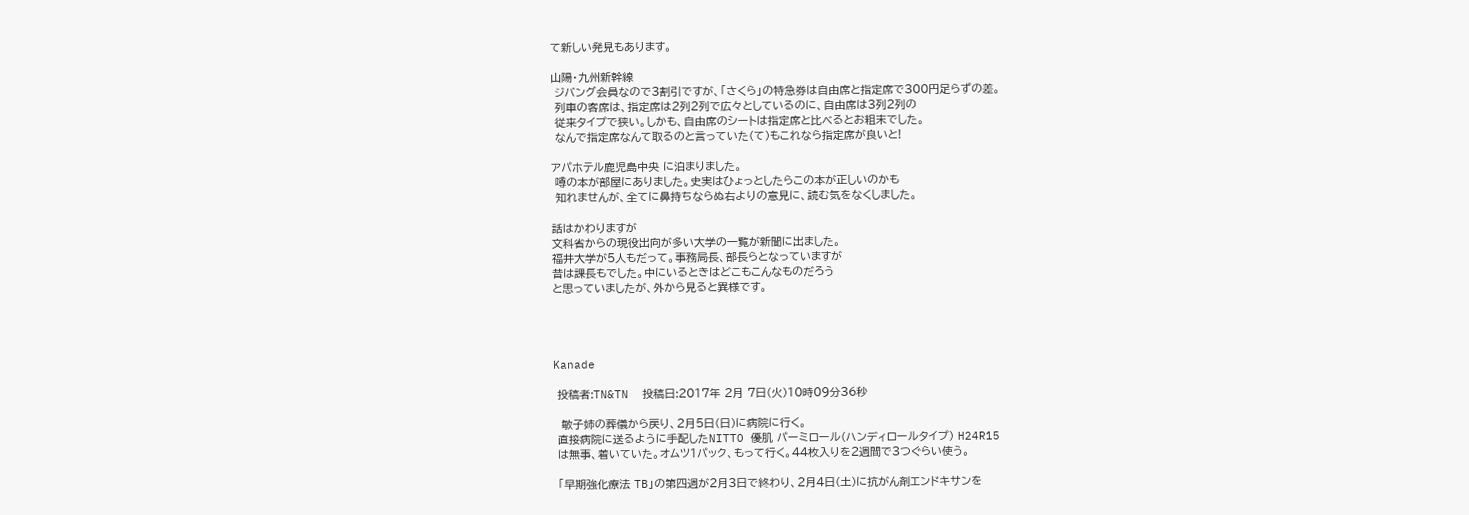て新しい発見もあります。

山陽・九州新幹線
 ジバング会員なので3割引ですが、「さくら」の特急券は自由席と指定席で300円足らずの差。
 列車の客席は、指定席は2列2列で広々としているのに、自由席は3列2列の
 従来タイプで狭い。しかも、自由席のシートは指定席と比べるとお粗末でした。
 なんで指定席なんて取るのと言っていた(て)もこれなら指定席が良いと!

アパホテル鹿児島中央 に泊まりました。
 噂の本が部屋にありました。史実はひょっとしたらこの本が正しいのかも
 知れませんが、全てに鼻持ちならぬ右よりの意見に、読む気をなくしました。

話はかわりますが
文科省からの現役出向が多い大学の一覧が新聞に出ました。
福井大学が5人もだって。事務局長、部長らとなっていますが
昔は課長もでした。中にいるときはどこもこんなものだろう
と思っていましたが、外から見ると異様です。




Kanade

 投稿者:TN&TN  投稿日:2017年 2月 7日(火)10時09分36秒

  敏子姉の葬儀から戻り、2月5日(日)に病院に行く。
 直接病院に送るように手配したNITTO 優肌 パーミロール(ハンディロールタイプ) H24R15
 は無事、着いていた。オムツ1パック、もって行く。44枚入りを2週間で3つぐらい使う。

 「早期強化療法 TB」の第四週が2月3日で終わり、2月4日(土)に抗がん剤エンドキサンを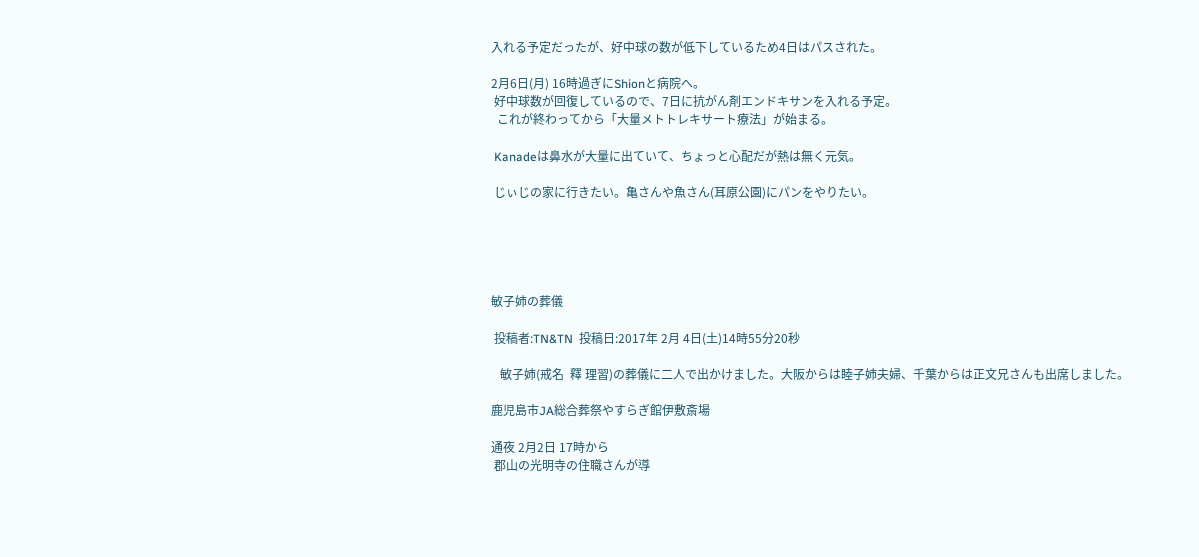入れる予定だったが、好中球の数が低下しているため4日はパスされた。

2月6日(月) 16時過ぎにShionと病院へ。
 好中球数が回復しているので、7日に抗がん剤エンドキサンを入れる予定。
  これが終わってから「大量メトトレキサート療法」が始まる。

 Kanadeは鼻水が大量に出ていて、ちょっと心配だが熱は無く元気。

 じぃじの家に行きたい。亀さんや魚さん(耳原公園)にパンをやりたい。





敏子姉の葬儀

 投稿者:TN&TN  投稿日:2017年 2月 4日(土)14時55分20秒

   敏子姉(戒名  釋 理習)の葬儀に二人で出かけました。大阪からは睦子姉夫婦、千葉からは正文兄さんも出席しました。

鹿児島市JA総合葬祭やすらぎ館伊敷斎場

通夜 2月2日 17時から
 郡山の光明寺の住職さんが導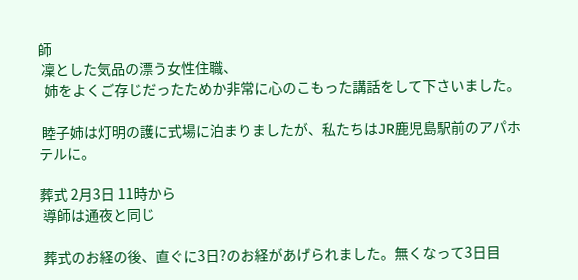師
 凜とした気品の漂う女性住職、
  姉をよくご存じだったためか非常に心のこもった講話をして下さいました。

 睦子姉は灯明の護に式場に泊まりましたが、私たちはJR鹿児島駅前のアパホテルに。

葬式 2月3日 11時から
 導師は通夜と同じ

 葬式のお経の後、直ぐに3日?のお経があげられました。無くなって3日目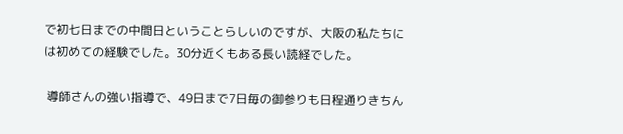で初七日までの中間日ということらしいのですが、大阪の私たちには初めての経験でした。30分近くもある長い読経でした。

 導師さんの強い指導で、49日まで7日毎の御参りも日程通りきちん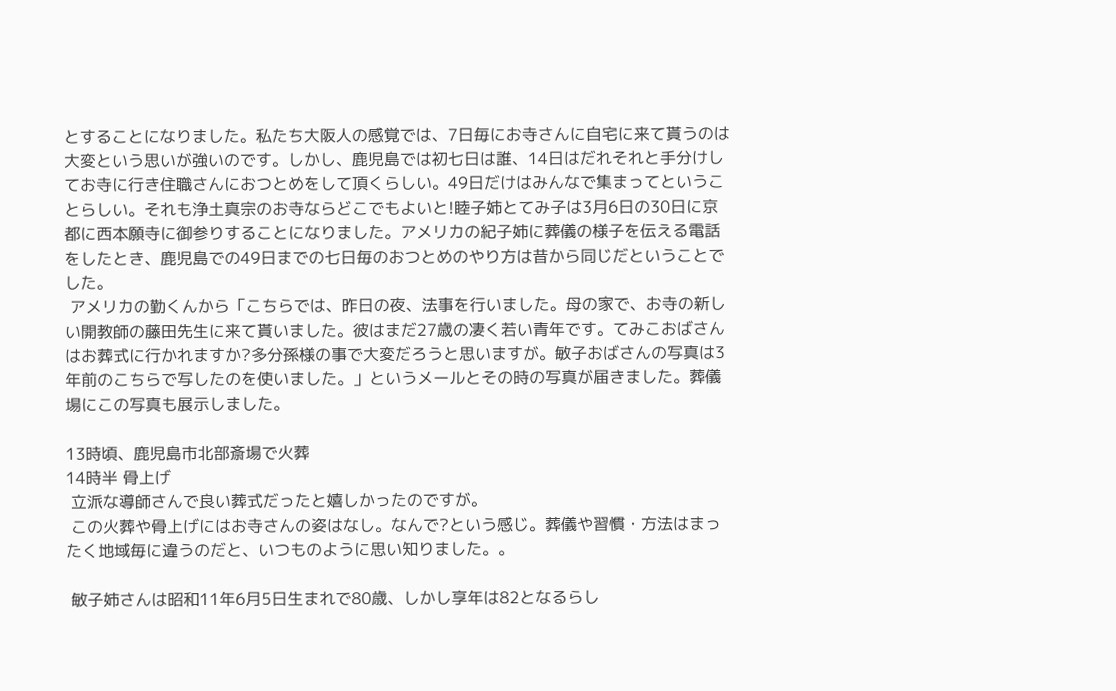とすることになりました。私たち大阪人の感覚では、7日毎にお寺さんに自宅に来て貰うのは大変という思いが強いのです。しかし、鹿児島では初七日は誰、14日はだれそれと手分けしてお寺に行き住職さんにおつとめをして頂くらしい。49日だけはみんなで集まってということらしい。それも浄土真宗のお寺ならどこでもよいと!睦子姉とてみ子は3月6日の30日に京都に西本願寺に御参りすることになりました。アメリカの紀子姉に葬儀の様子を伝える電話をしたとき、鹿児島での49日までの七日毎のおつとめのやり方は昔から同じだということでした。
 アメリカの勤くんから「こちらでは、昨日の夜、法事を行いました。母の家で、お寺の新しい開教師の藤田先生に来て貰いました。彼はまだ27歳の凄く若い青年です。てみこおばさんはお葬式に行かれますか?多分孫様の事で大変だろうと思いますが。敏子おばさんの写真は3年前のこちらで写したのを使いました。」というメールとその時の写真が届きました。葬儀場にこの写真も展示しました。

13時頃、鹿児島市北部斎場で火葬
14時半 骨上げ
 立派な導師さんで良い葬式だったと嬉しかったのですが。
 この火葬や骨上げにはお寺さんの姿はなし。なんで?という感じ。葬儀や習慣・方法はまったく地域毎に違うのだと、いつものように思い知りました。。

 敏子姉さんは昭和11年6月5日生まれで80歳、しかし享年は82となるらし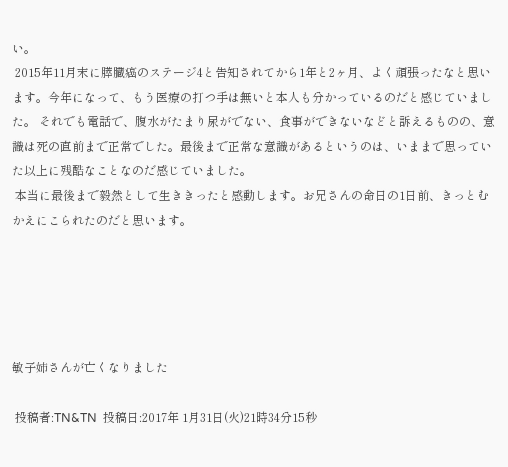い。
 2015年11月末に膵臓癌のステージ4と告知されてから1年と2ヶ月、よく頑張ったなと思います。今年になって、もう医療の打つ手は無いと本人も分かっているのだと感じていました。 それでも電話で、腹水がたまり尿がでない、食事ができないなどと訴えるものの、意識は死の直前まで正常でした。最後まで正常な意識があるというのは、いままで思っていた以上に残酷なことなのだ感じていました。
 本当に最後まで毅然として生ききったと感動します。お兄さんの命日の1日前、きっとむかえにこられたのだと思います。





敏子姉さんが亡くなりました

 投稿者:TN&TN  投稿日:2017年 1月31日(火)21時34分15秒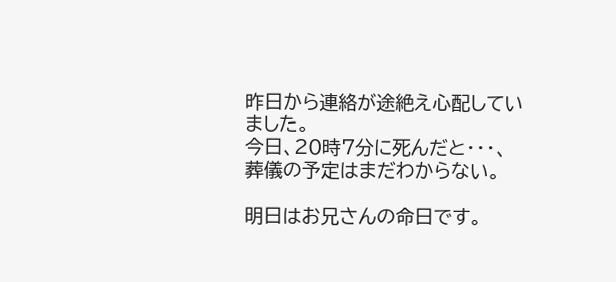昨日から連絡が途絶え心配していました。
今日、20時7分に死んだと・・・、葬儀の予定はまだわからない。

明日はお兄さんの命日です。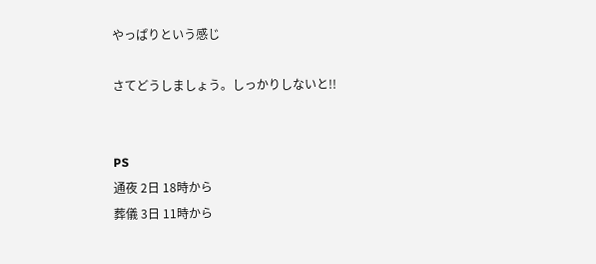やっぱりという感じ

さてどうしましょう。しっかりしないと!!


PS
通夜 2日 18時から
葬儀 3日 11時から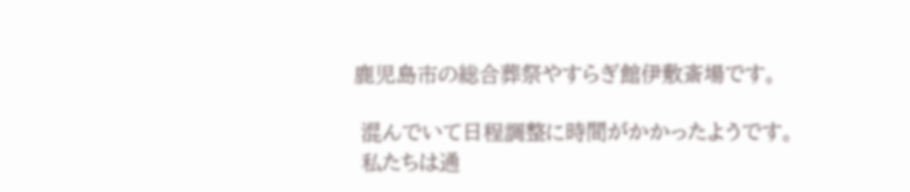鹿児島市の総合葬祭やすらぎ館伊敷斎場です。

 混んでいて日程調整に時間がかかったようです。
 私たちは通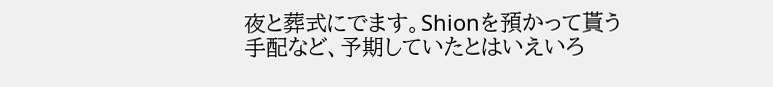夜と葬式にでます。Shionを預かって貰う
手配など、予期していたとはいえいろ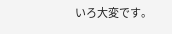いろ大変です。